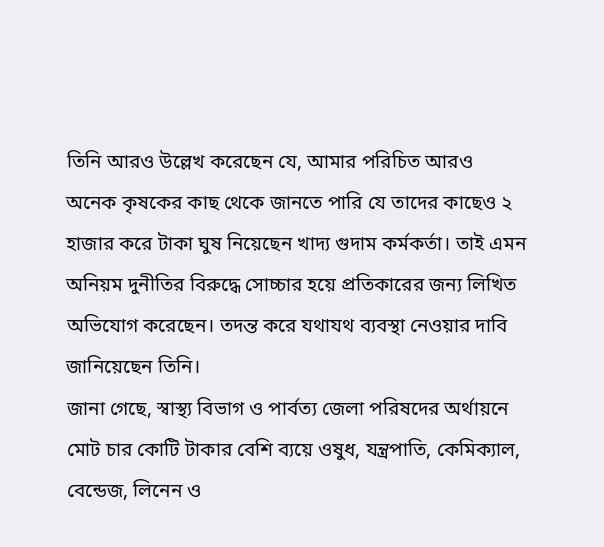তিনি আরও উল্লেখ করেছেন যে, আমার পরিচিত আরও অনেক কৃষকের কাছ থেকে জানতে পারি যে তাদের কাছেও ২ হাজার করে টাকা ঘুষ নিয়েছেন খাদ্য গুদাম কর্মকর্তা। তাই এমন অনিয়ম দুনীতির বিরুদ্ধে সোচ্চার হয়ে প্রতিকারের জন্য লিখিত অভিযোগ করেছেন। তদন্ত করে যথাযথ ব্যবস্থা নেওয়ার দাবি জানিয়েছেন তিনি।
জানা গেছে, স্বাস্থ্য বিভাগ ও পার্বত্য জেলা পরিষদের অর্থায়নে মোট চার কোটি টাকার বেশি ব্যয়ে ওষুধ, যন্ত্রপাতি, কেমিক্যাল, বেন্ডেজ, লিনেন ও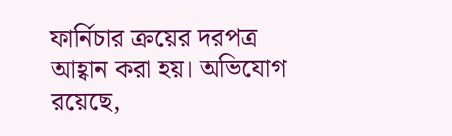ফার্নিচার ক্রয়ের দরপত্র আহ্বান করা হয়। অভিযোগ রয়েছে,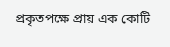প্রকৃতপক্ষে প্রায় এক কোটি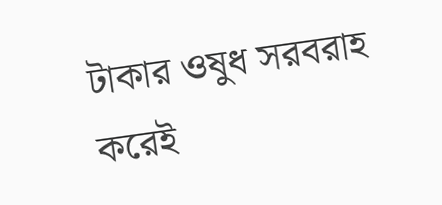টাকার ওষুধ সরবরাহ করেই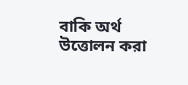বাকি অর্থ উত্তোলন করা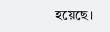হয়েছে।